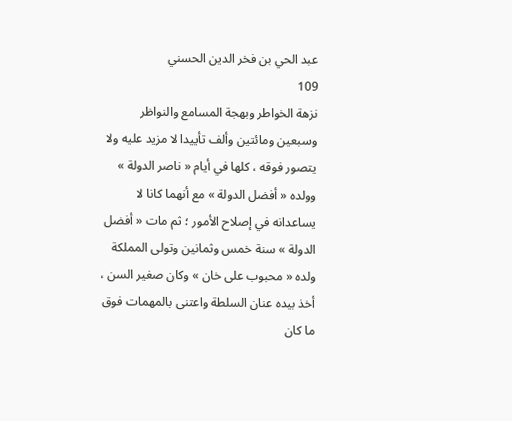عبد الحي بن فخر الدين الحسني
109
نزهة الخواطر وبهجة المسامع والنواظر
وسبعين ومائتين وألف تأييدا لا مزيد عليه ولا يتصور فوقه ، كلها في أيام « ناصر الدولة » وولده « أفضل الدولة » مع أنهما كانا لا يساعدانه في إصلاح الأمور ؛ ثم مات « أفضل الدولة » سنة خمس وثمانين وتولى المملكة ولده « محبوب على خان » وكان صغير السن ، أخذ بيده عنان السلطة واعتنى بالمهمات فوق ما كان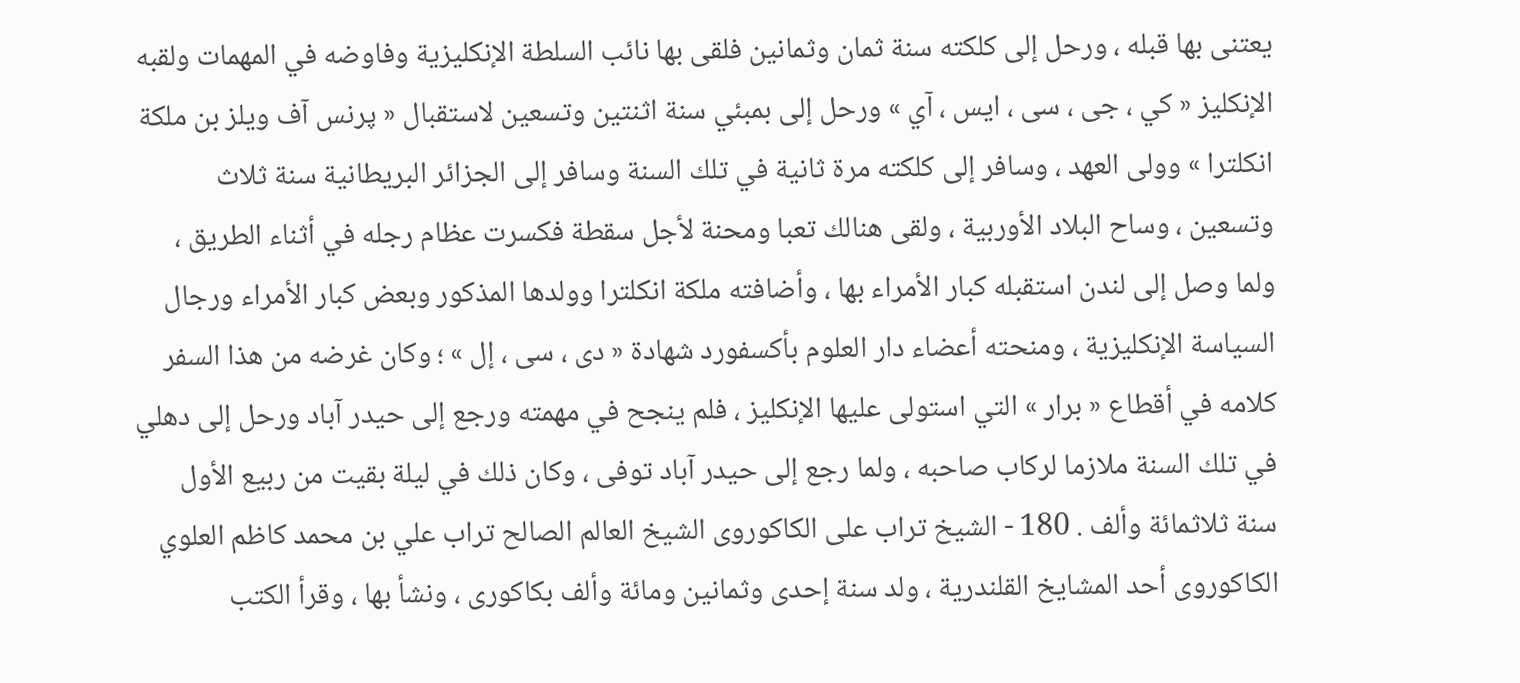يعتنى بها قبله ، ورحل إلى كلكته سنة ثمان وثمانين فلقى بها نائب السلطة الإنكليزية وفاوضه في المهمات ولقبه الإنكليز « كي ، جى ، سى ، ايس ، آي » ورحل إلى بمبئي سنة اثنتين وتسعين لاستقبال « پرنس آف ويلز بن ملكة انكلترا » وولى العهد ، وسافر إلى كلكته مرة ثانية في تلك السنة وسافر إلى الجزائر البريطانية سنة ثلاث وتسعين ، وساح البلاد الأوربية ، ولقى هنالك تعبا ومحنة لأجل سقطة فكسرت عظام رجله في أثناء الطريق ، ولما وصل إلى لندن استقبله كبار الأمراء بها ، وأضافته ملكة انكلترا وولدها المذكور وبعض كبار الأمراء ورجال السياسة الإنكليزية ، ومنحته أعضاء دار العلوم بأكسفورد شهادة « دى ، سى ، إل » ؛ وكان غرضه من هذا السفر كلامه في أقطاع « برار » التي استولى عليها الإنكليز ، فلم ينجح في مهمته ورجع إلى حيدر آباد ورحل إلى دهلي في تلك السنة ملازما لركاب صاحبه ، ولما رجع إلى حيدر آباد توفى ، وكان ذلك في ليلة بقيت من ربيع الأول سنة ثلاثمائة وألف . 180 - الشيخ تراب على الكاكوروى الشيخ العالم الصالح تراب علي بن محمد كاظم العلوي الكاكوروى أحد المشايخ القلندرية ، ولد سنة إحدى وثمانين ومائة وألف بكاكورى ، ونشأ بها ، وقرأ الكتب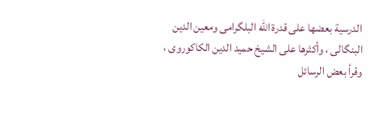الدرسية بعضها على قدرة اللّه البلگرامى ومعين الدين البنگالى ، وأكثرها على الشيخ حميد الدين الكاكوروى ، وقرأ بعض الرسائل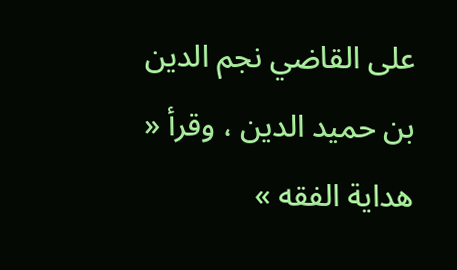على القاضي نجم الدين بن حميد الدين ، وقرأ « هداية الفقه »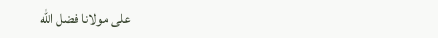على مولانا فضل اللّه